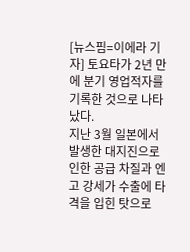[뉴스핌=이에라 기자] 토요타가 2년 만에 분기 영업적자를 기록한 것으로 나타났다.
지난 3월 일본에서 발생한 대지진으로 인한 공급 차질과 엔고 강세가 수출에 타격을 입힌 탓으로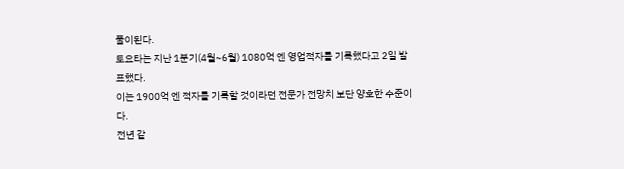풀이된다.
토요타는 지난 1분기(4월~6월) 1080억 엔 영업적자를 기록했다고 2일 발표했다.
이는 1900억 엔 적자를 기록할 것이라던 전문가 전망치 보단 양호한 수준이다.
전년 같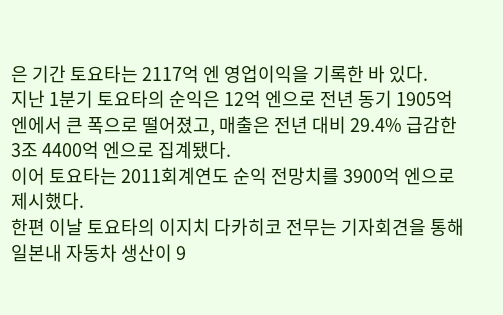은 기간 토요타는 2117억 엔 영업이익을 기록한 바 있다.
지난 1분기 토요타의 순익은 12억 엔으로 전년 동기 1905억 엔에서 큰 폭으로 떨어졌고, 매출은 전년 대비 29.4% 급감한 3조 4400억 엔으로 집계됐다.
이어 토요타는 2011회계연도 순익 전망치를 3900억 엔으로 제시했다.
한편 이날 토요타의 이지치 다카히코 전무는 기자회견을 통해 일본내 자동차 생산이 9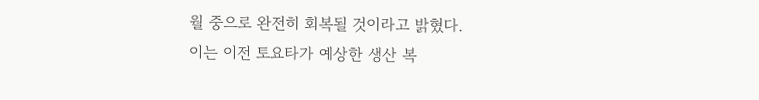월 중으로 완전히 회복될 것이라고 밝혔다.
이는 이전 토요타가 예상한 생산 복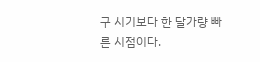구 시기보다 한 달가량 빠른 시점이다.